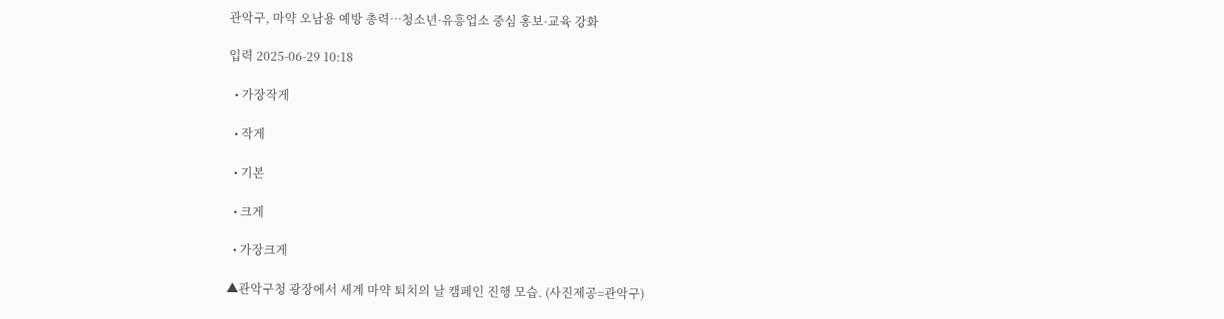관악구, 마약 오남용 예방 총력…청소년·유흥업소 중심 홍보·교육 강화

입력 2025-06-29 10:18

  • 가장작게

  • 작게

  • 기본

  • 크게

  • 가장크게

▲관악구청 광장에서 세계 마약 퇴치의 날 캠페인 진행 모습. (사진제공=관악구)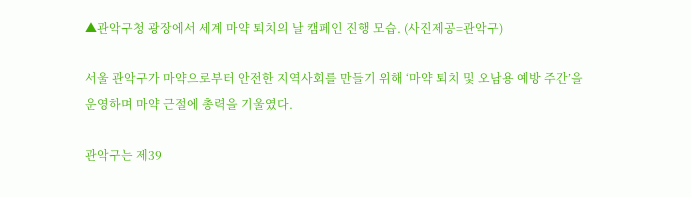▲관악구청 광장에서 세계 마약 퇴치의 날 캠페인 진행 모습. (사진제공=관악구)

서울 관악구가 마약으로부터 안전한 지역사회를 만들기 위해 ‘마약 퇴치 및 오남용 예방 주간’을 운영하며 마약 근절에 총력을 기울였다.

관악구는 제39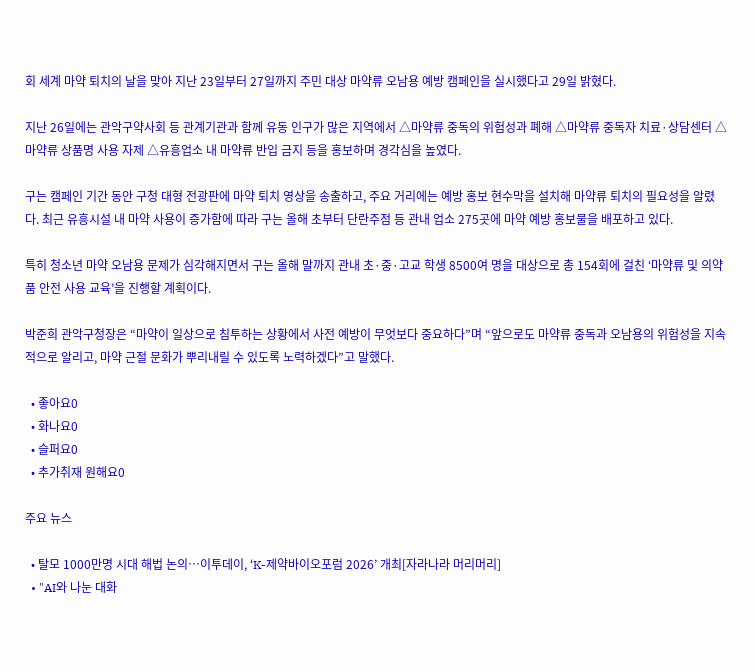회 세계 마약 퇴치의 날을 맞아 지난 23일부터 27일까지 주민 대상 마약류 오남용 예방 캠페인을 실시했다고 29일 밝혔다.

지난 26일에는 관악구약사회 등 관계기관과 함께 유동 인구가 많은 지역에서 △마약류 중독의 위험성과 폐해 △마약류 중독자 치료·상담센터 △마약류 상품명 사용 자제 △유흥업소 내 마약류 반입 금지 등을 홍보하며 경각심을 높였다.

구는 캠페인 기간 동안 구청 대형 전광판에 마약 퇴치 영상을 송출하고, 주요 거리에는 예방 홍보 현수막을 설치해 마약류 퇴치의 필요성을 알렸다. 최근 유흥시설 내 마약 사용이 증가함에 따라 구는 올해 초부터 단란주점 등 관내 업소 275곳에 마약 예방 홍보물을 배포하고 있다.

특히 청소년 마약 오남용 문제가 심각해지면서 구는 올해 말까지 관내 초·중·고교 학생 8500여 명을 대상으로 총 154회에 걸친 ‘마약류 및 의약품 안전 사용 교육’을 진행할 계획이다.

박준희 관악구청장은 “마약이 일상으로 침투하는 상황에서 사전 예방이 무엇보다 중요하다”며 “앞으로도 마약류 중독과 오남용의 위험성을 지속적으로 알리고, 마약 근절 문화가 뿌리내릴 수 있도록 노력하겠다”고 말했다.

  • 좋아요0
  • 화나요0
  • 슬퍼요0
  • 추가취재 원해요0

주요 뉴스

  • 탈모 1000만명 시대 해법 논의…이투데이, ‘K-제약바이오포럼 2026’ 개최[자라나라 머리머리]
  • "AI와 나눈 대화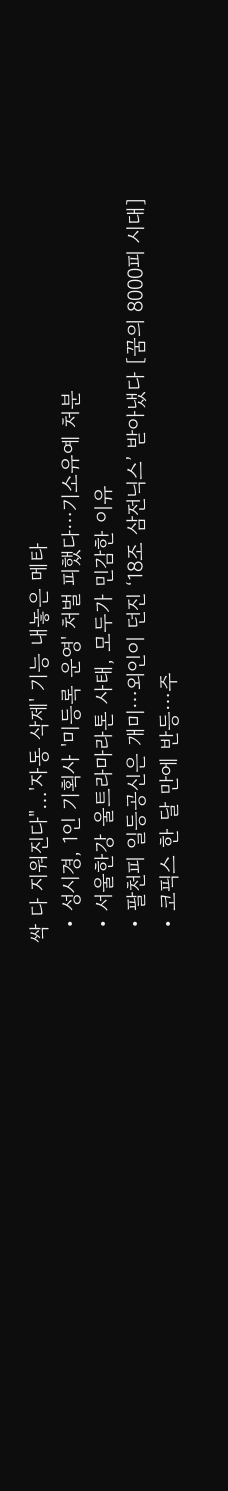싹 다 지워진다"…'자동 삭제' 기능 내놓은 메타
  • 성시경, 1인 기획사 '미등록 운영' 처벌 피했다⋯기소유예 처분
  • 서울한강 울트라마라톤 사태, 모두가 민감한 이유
  • 팔천피 일등공신은 개미⋯외인이 던진 ‘18조 삼전닉스’ 받아냈다 [꿈의 8000피 시대]
  • 코픽스 한 달 만에 반등⋯주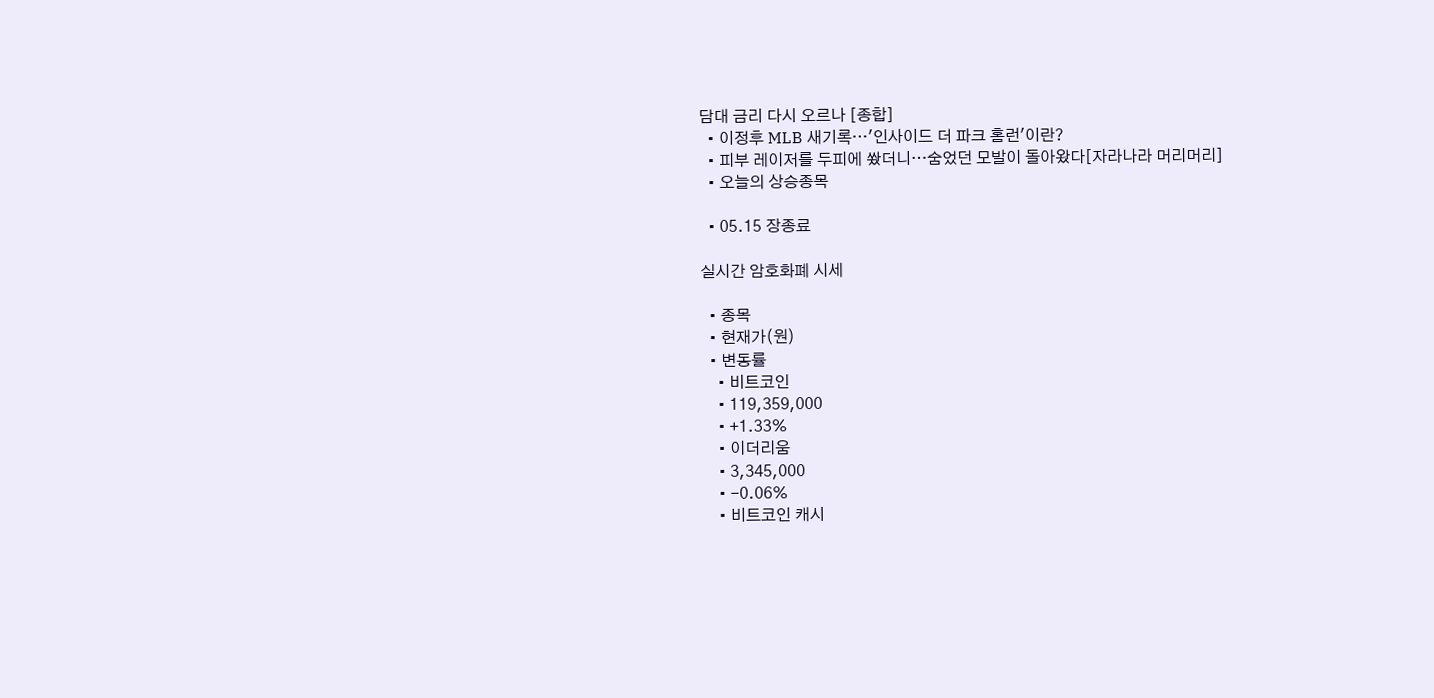담대 금리 다시 오르나 [종합]
  • 이정후 MLB 새기록…'인사이드 더 파크 홈런'이란?
  • 피부 레이저를 두피에 쐈더니…숨었던 모발이 돌아왔다[자라나라 머리머리]
  • 오늘의 상승종목

  • 05.15 장종료

실시간 암호화폐 시세

  • 종목
  • 현재가(원)
  • 변동률
    • 비트코인
    • 119,359,000
    • +1.33%
    • 이더리움
    • 3,345,000
    • -0.06%
    • 비트코인 캐시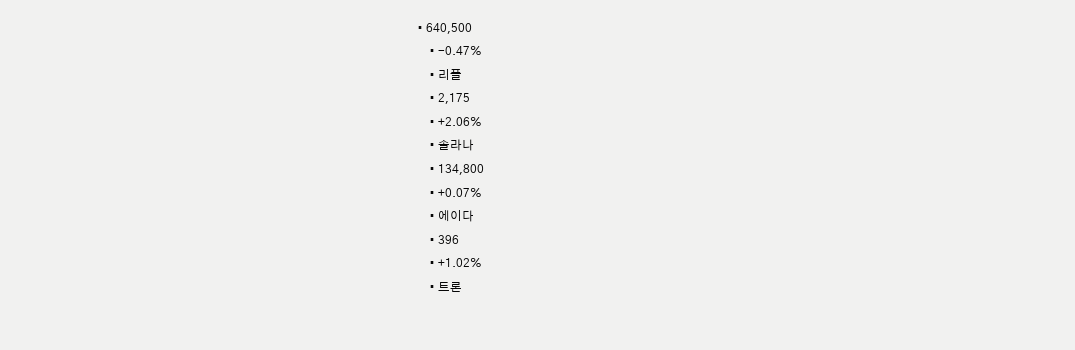• 640,500
    • -0.47%
    • 리플
    • 2,175
    • +2.06%
    • 솔라나
    • 134,800
    • +0.07%
    • 에이다
    • 396
    • +1.02%
    • 트론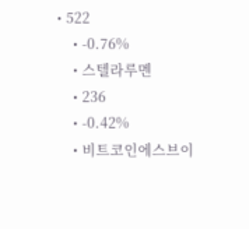• 522
    • -0.76%
    • 스텔라루멘
    • 236
    • -0.42%
    • 비트코인에스브이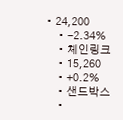• 24,200
    • -2.34%
    • 체인링크
    • 15,260
    • +0.2%
    • 샌드박스
    •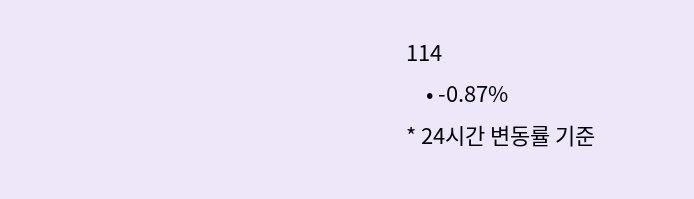114
    • -0.87%
* 24시간 변동률 기준